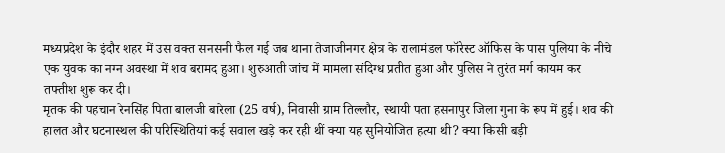मध्यप्रदेश के इंदौर शहर में उस वक्त सनसनी फैल गई जब थाना तेजाजीनगर क्षेत्र के रालामंडल फॉरेस्ट ऑफिस के पास पुलिया के नीचे एक युवक का नग्न अवस्था में शव बरामद हुआ। शुरुआती जांच में मामला संदिग्ध प्रतीत हुआ और पुलिस ने तुरंत मर्ग कायम कर तफ्तीश शुरू कर दी।
मृतक की पहचान रेनसिंह पिता बालजी बारेला (25 वर्ष), निवासी ग्राम तिल्लौर, स्थायी पता हसनापुर जिला गुना के रूप में हुई। शव की हालत और घटनास्थल की परिस्थितियां कई सवाल खड़े कर रही थीं क्या यह सुनियोजित हत्या थी? क्या किसी बड़ी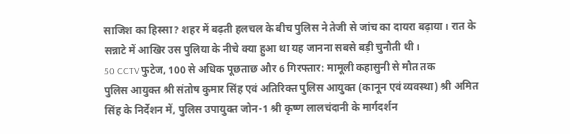साजिश का हिस्सा? शहर में बढ़ती हलचल के बीच पुलिस ने तेजी से जांच का दायरा बढ़ाया। रात के सन्नाटे में आखिर उस पुलिया के नीचे क्या हुआ था यह जानना सबसे बड़ी चुनौती थी।
50 CCTV फुटेज, 100 से अधिक पूछताछ और 6 गिरफ्तार: मामूली कहासुनी से मौत तक
पुलिस आयुक्त श्री संतोष कुमार सिंह एवं अतिरिक्त पुलिस आयुक्त (कानून एवं व्यवस्था) श्री अमित सिंह के निर्देशन में, पुलिस उपायुक्त जोन-1 श्री कृष्ण लालचंदानी के मार्गदर्शन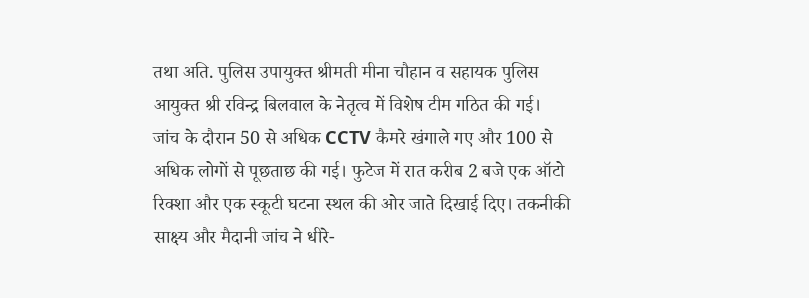तथा अति. पुलिस उपायुक्त श्रीमती मीना चौहान व सहायक पुलिस आयुक्त श्री रविन्द्र बिलवाल के नेतृत्व में विशेष टीम गठित की गई।
जांच के दौरान 50 से अधिक CCTV कैमरे खंगाले गए और 100 से अधिक लोगों से पूछताछ की गई। फुटेज में रात करीब 2 बजे एक ऑटो रिक्शा और एक स्कूटी घटना स्थल की ओर जाते दिखाई दिए। तकनीकी साक्ष्य और मैदानी जांच ने धीरे-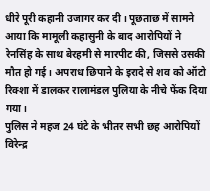धीरे पूरी कहानी उजागर कर दी। पूछताछ में सामने आया कि मामूली कहासुनी के बाद आरोपियों ने रेनसिंह के साथ बेरहमी से मारपीट की, जिससे उसकी मौत हो गई। अपराध छिपाने के इरादे से शव को ऑटो रिक्शा में डालकर रालामंडल पुलिया के नीचे फेंक दिया गया।
पुलिस ने महज 24 घंटे के भीतर सभी छह आरोपियों विरेन्द्र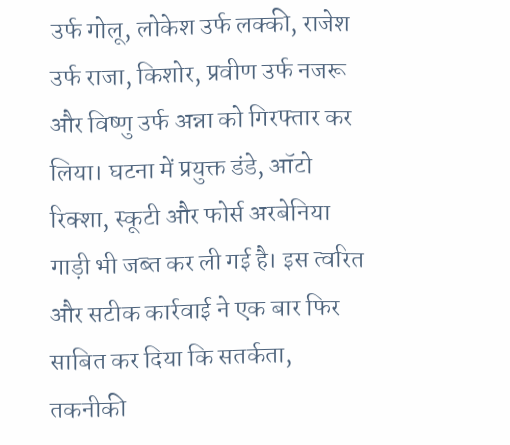उर्फ गोलू, लोकेश उर्फ लक्की, राजेश उर्फ राजा, किशोर, प्रवीण उर्फ नजरू और विष्णु उर्फ अन्ना को गिरफ्तार कर लिया। घटना में प्रयुक्त डंडे, ऑटो रिक्शा, स्कूटी और फोर्स अरबेनिया गाड़ी भी जब्त कर ली गई है। इस त्वरित और सटीक कार्रवाई ने एक बार फिर साबित कर दिया कि सतर्कता, तकनीकी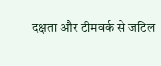दक्षता और टीमवर्क से जटिल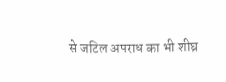से जटिल अपराध का भी शीघ्र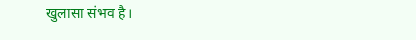खुलासा संभव है।